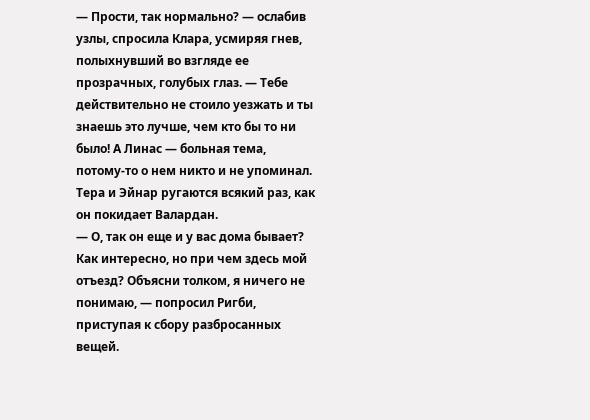— Прости, так нормально? — ослабив узлы, спросила Клара, усмиряя гнев, полыхнувший во взгляде ее прозрачных, голубых глаз. — Тебе действительно не стоило уезжать и ты знаешь это лучше, чем кто бы то ни было! А Линас — больная тема, потому-то о нем никто и не упоминал. Тера и Эйнар ругаются всякий раз, как он покидает Валардан.
— О, так он еще и у вас дома бывает? Как интересно, но при чем здесь мой отъезд? Объясни толком, я ничего не понимаю, — попросил Ригби, приступая к сбору разбросанных вещей.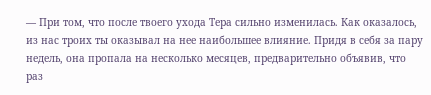— При том, что после твоего ухода Тера сильно изменилась. Как оказалось, из нас троих ты оказывал на нее наибольшее влияние. Придя в себя за пару недель, она пропала на несколько месяцев, предварительно объявив, что раз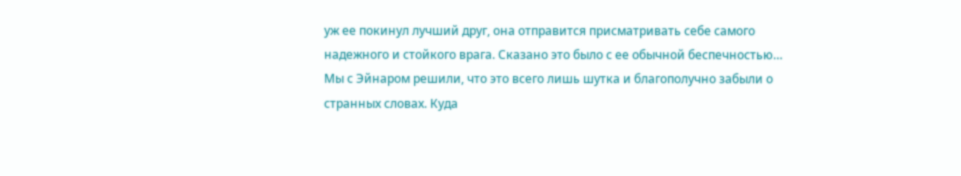уж ее покинул лучший друг, она отправится присматривать себе самого надежного и стойкого врага. Сказано это было с ее обычной беспечностью… Мы с Эйнаром решили, что это всего лишь шутка и благополучно забыли о странных словах. Куда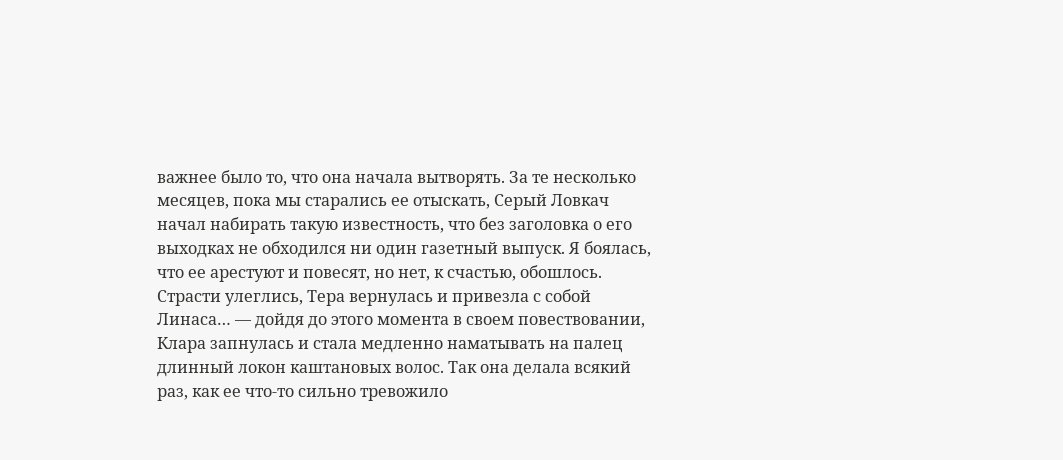важнее было то, что она начала вытворять. За те несколько месяцев, пока мы старались ее отыскать, Серый Ловкач начал набирать такую известность, что без заголовка о его выходках не обходился ни один газетный выпуск. Я боялась, что ее арестуют и повесят, но нет, к счастью, обошлось. Страсти улеглись, Тера вернулась и привезла с собой Линаса… — дойдя до этого момента в своем повествовании, Клара запнулась и стала медленно наматывать на палец длинный локон каштановых волос. Так она делала всякий раз, как ее что-то сильно тревожило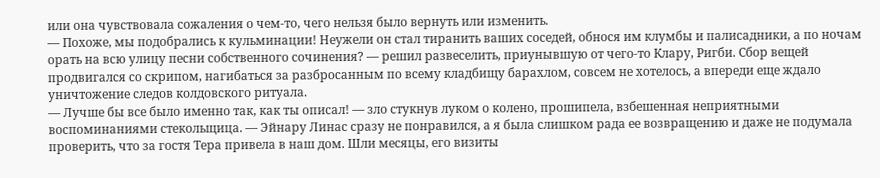или она чувствовала сожаления о чем-то, чего нельзя было вернуть или изменить.
— Похоже, мы подобрались к кульминации! Неужели он стал тиранить ваших соседей, обнося им клумбы и палисадники, а по ночам орать на всю улицу песни собственного сочинения? — решил развеселить, приунывшую от чего-то Клару, Ригби. Сбор вещей продвигался со скрипом, нагибаться за разбросанным по всему кладбищу барахлом, совсем не хотелось, а впереди еще ждало уничтожение следов колдовского ритуала.
— Лучше бы все было именно так, как ты описал! — зло стукнув луком о колено, прошипела, взбешенная неприятными воспоминаниями стекольщица. — Эйнару Линас сразу не понравился, а я была слишком рада ее возвращению и даже не подумала проверить, что за гостя Тера привела в наш дом. Шли месяцы, его визиты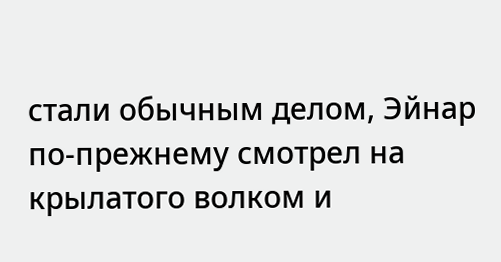стали обычным делом, Эйнар по-прежнему смотрел на крылатого волком и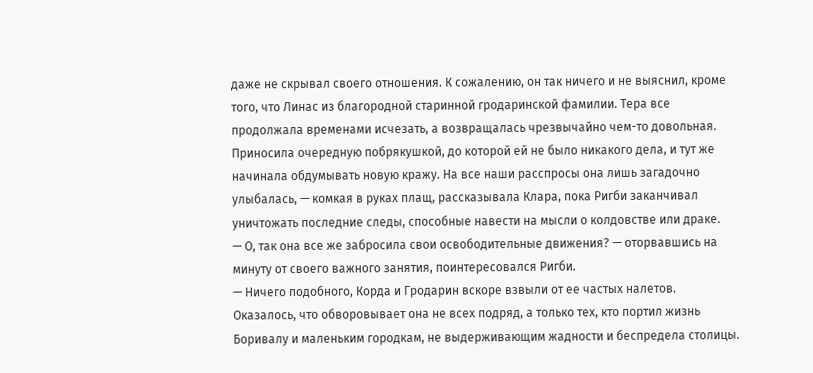даже не скрывал своего отношения. К сожалению, он так ничего и не выяснил, кроме того, что Линас из благородной старинной гродаринской фамилии. Тера все продолжала временами исчезать, а возвращалась чрезвычайно чем-то довольная. Приносила очередную побрякушкой, до которой ей не было никакого дела, и тут же начинала обдумывать новую кражу. На все наши расспросы она лишь загадочно улыбалась, — комкая в руках плащ, рассказывала Клара, пока Ригби заканчивал уничтожать последние следы, способные навести на мысли о колдовстве или драке.
— О, так она все же забросила свои освободительные движения? — оторвавшись на минуту от своего важного занятия, поинтересовался Ригби.
— Ничего подобного, Корда и Гродарин вскоре взвыли от ее частых налетов. Оказалось, что обворовывает она не всех подряд, а только тех, кто портил жизнь Боривалу и маленьким городкам, не выдерживающим жадности и беспредела столицы.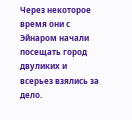Через некоторое время они с Эйнаром начали посещать город двуликих и всерьез взялись за дело.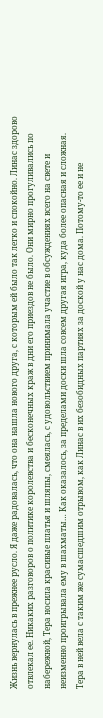Жизнь вернулась в прежнее русло. Я даже радовалась, что она нашла нового друга, с которым ей было так легко и спокойно. Линас здорово отвлекал ее. Никаких разговоров о политике королевства и бесконечных краж в дни его приездов не было. Они мирно прогуливались по набережной, Тера носила красивые платья и шляпы, смеялась, с удовольствием принимала участие в обсуждениях всего на свете и неизменно проигрывала ему в шахматы… Как оказалось, за пределами доски шла совсем другая игра, куда более опасная и сложная. Тера в ней вела с таким же сумасшедшим отрывом, как Линас в их безобидных партиях за доской у нас дома. Потому-то ее и не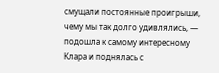смущали постоянные проигрыши, чему мы так долго удивлялись, — подошла к самому интересному Клара и поднялась с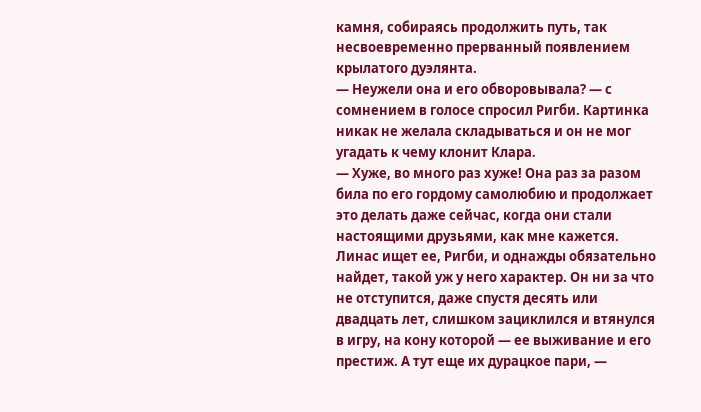камня, собираясь продолжить путь, так несвоевременно прерванный появлением крылатого дуэлянта.
— Неужели она и его обворовывала? — с сомнением в голосе спросил Ригби. Картинка никак не желала складываться и он не мог угадать к чему клонит Клара.
— Хуже, во много раз хуже! Она раз за разом била по его гордому самолюбию и продолжает это делать даже сейчас, когда они стали настоящими друзьями, как мне кажется. Линас ищет ее, Ригби, и однажды обязательно найдет, такой уж у него характер. Он ни за что не отступится, даже спустя десять или двадцать лет, слишком зациклился и втянулся в игру, на кону которой — ее выживание и его престиж. А тут еще их дурацкое пари, —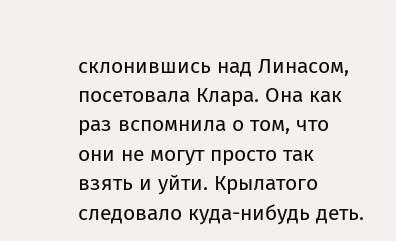склонившись над Линасом, посетовала Клара. Она как раз вспомнила о том, что они не могут просто так взять и уйти. Крылатого следовало куда-нибудь деть.